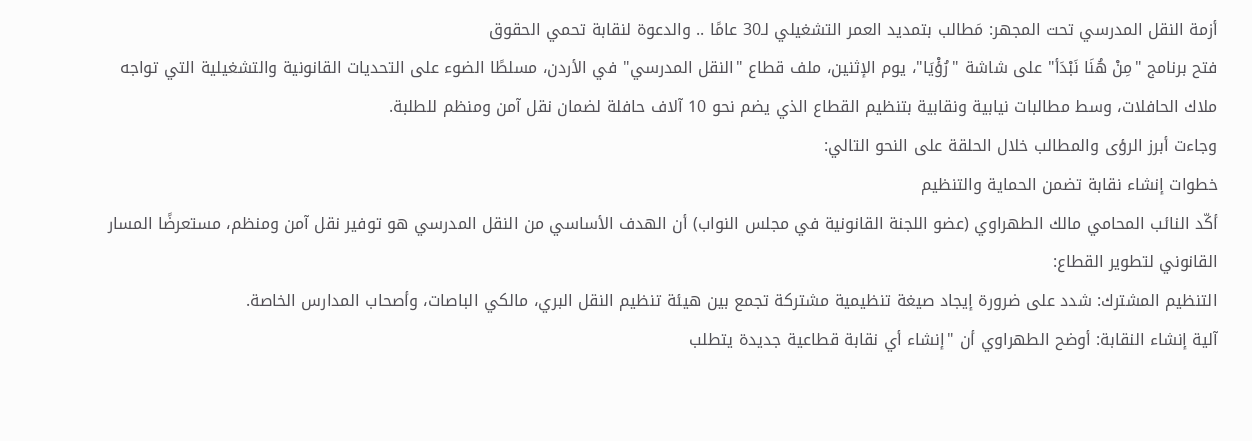أزمة النقل المدرسي تحت المجهر: مَطالب بتمديد العمر التشغيلي لـ30 عامًا .. والدعوة لنقابة تحمي الحقوق
فتح برنامج "مِنْ هُنَا نَبْدَأ" على شاشة "رُؤْيَا"، يوم الإثنين، ملف قطاع "النقل المدرسي" في الأردن، مسلطًا الضوء على التحديات القانونية والتشغيلية التي تواجه ملاك الحافلات، وسط مطالبات نيابية ونقابية بتنظيم القطاع الذي يضم نحو 10 آلاف حافلة لضمان نقل آمن ومنظم للطلبة.
وجاءت أبرز الرؤى والمطالب خلال الحلقة على النحو التالي:
خطوات إنشاء نقابة تضمن الحماية والتنظيم
أكّد النائب المحامي مالك الطهراوي (عضو اللجنة القانونية في مجلس النواب) أن الهدف الأساسي من النقل المدرسي هو توفير نقل آمن ومنظم، مستعرضًا المسار القانوني لتطوير القطاع:
التنظيم المشترك: شدد على ضرورة إيجاد صيغة تنظيمية مشتركة تجمع بين هيئة تنظيم النقل البري، مالكي الباصات، وأصحاب المدارس الخاصة.
آلية إنشاء النقابة: أوضح الطهراوي أن "إنشاء أي نقابة قطاعية جديدة يتطلب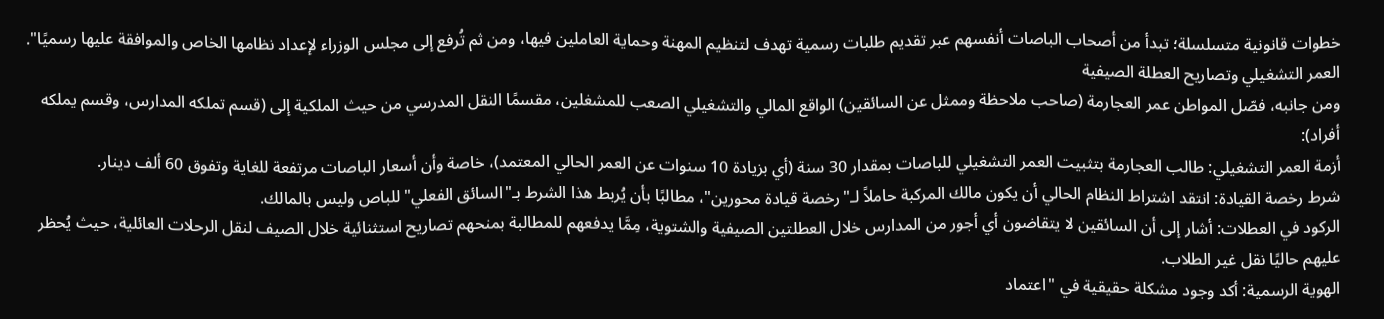خطوات قانونية متسلسلة؛ تبدأ من أصحاب الباصات أنفسهم عبر تقديم طلبات رسمية تهدف لتنظيم المهنة وحماية العاملين فيها، ومن ثم تُرفع إلى مجلس الوزراء لإعداد نظامها الخاص والموافقة عليها رسميًا".
العمر التشغيلي وتصاريح العطلة الصيفية
ومن جانبه، فصّل المواطن عمر العجارمة (صاحب ملاحظة وممثل عن السائقين) الواقع المالي والتشغيلي الصعب للمشغلين، مقسمًا النقل المدرسي من حيث الملكية إلى (قسم تملكه المدارس، وقسم يملكه أفراد):
أزمة العمر التشغيلي: طالب العجارمة بتثبيت العمر التشغيلي للباصات بمقدار 30 سنة (أي بزيادة 10 سنوات عن العمر الحالي المعتمد)، خاصة وأن أسعار الباصات مرتفعة للغاية وتفوق 60 ألف دينار.
شرط رخصة القيادة: انتقد اشتراط النظام الحالي أن يكون مالك المركبة حاملاً لـ"رخصة قيادة محورين"، مطالبًا بأن يُربط هذا الشرط بـ"السائق الفعلي" للباص وليس بالمالك.
الركود في العطلات: أشار إلى أن السائقين لا يتقاضون أي أجور من المدارس خلال العطلتين الصيفية والشتوية، مِمَّا يدفعهم للمطالبة بمنحهم تصاريح استثنائية خلال الصيف لنقل الرحلات العائلية، حيث يُحظر عليهم حاليًا نقل غير الطلاب.
الهوية الرسمية: أكد وجود مشكلة حقيقية في "اعتماد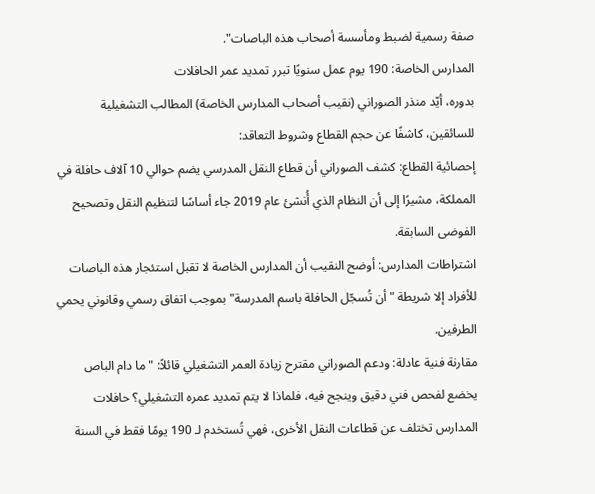صفة رسمية لضبط ومأسسة أصحاب هذه الباصات".
المدارس الخاصة: 190 يوم عمل سنويًا تبرر تمديد عمر الحافلات
بدوره، أيّد منذر الصوراني (نقيب أصحاب المدارس الخاصة) المطالب التشغيلية للسائقين، كاشفًا عن حجم القطاع وشروط التعاقد:
إحصائية القطاع: كشف الصوراني أن قطاع النقل المدرسي يضم حوالي 10 آلاف حافلة في المملكة، مشيرًا إلى أن النظام الذي أُنشئ عام 2019 جاء أساسًا لتنظيم النقل وتصحيح الفوضى السابقة.
اشتراطات المدارس: أوضح النقيب أن المدارس الخاصة لا تقبل استئجار هذه الباصات للأفراد إلا شريطة "أن تُسجّل الحافلة باسم المدرسة" بموجب اتفاق رسمي وقانوني يحمي الطرفين.
مقارنة فنية عادلة: ودعم الصوراني مقترح زيادة العمر التشغيلي قائلاً: "ما دام الباص يخضع لفحص فني دقيق وينجح فيه، فلماذا لا يتم تمديد عمره التشغيلي؟ حافلات المدارس تختلف عن قطاعات النقل الأخرى، فهي تُستخدم لـ 190 يومًا فقط في السنة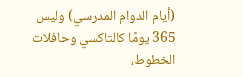(أيام الدوام المدرسي) وليس 365 يومًا كالتاكسي وحافلات الخطوط،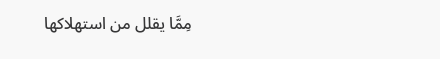مِمَّا يقلل من استهلاكها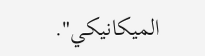الميكانيكي".